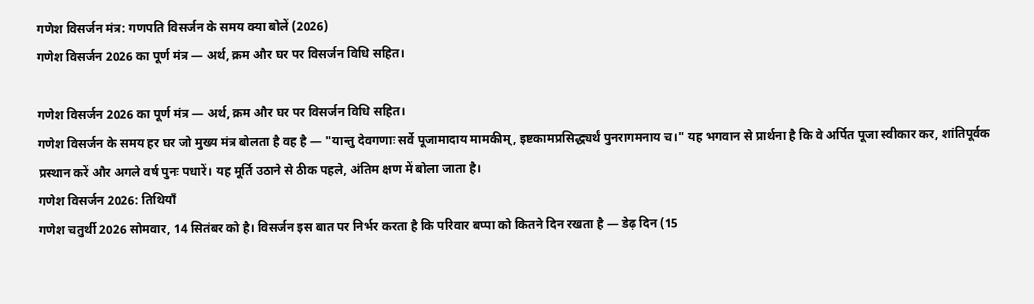गणेश विसर्जन मंत्र: गणपति विसर्जन के समय क्या बोलें (2026)
गणेश विसर्जन 2026 का पूर्ण मंत्र — अर्थ, क्रम और घर पर विसर्जन विधि सहित।

गणेश विसर्जन 2026 का पूर्ण मंत्र — अर्थ, क्रम और घर पर विसर्जन विधि सहित।
गणेश विसर्जन के समय हर घर जो मुख्य मंत्र बोलता है वह है — "यान्तु देवगणाः सर्वे पूजामादाय मामकीम्, इष्टकामप्रसिद्ध्यर्थं पुनरागमनाय च।" यह भगवान से प्रार्थना है कि वे अर्पित पूजा स्वीकार कर, शांतिपूर्वक प्रस्थान करें और अगले वर्ष पुनः पधारें। यह मूर्ति उठाने से ठीक पहले, अंतिम क्षण में बोला जाता है।
गणेश विसर्जन 2026: तिथियाँ
गणेश चतुर्थी 2026 सोमवार, 14 सितंबर को है। विसर्जन इस बात पर निर्भर करता है कि परिवार बप्पा को कितने दिन रखता है — डेढ़ दिन (15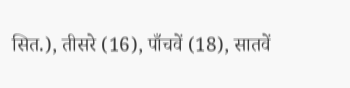सित.), तीसरे (16), पाँचवें (18), सातवें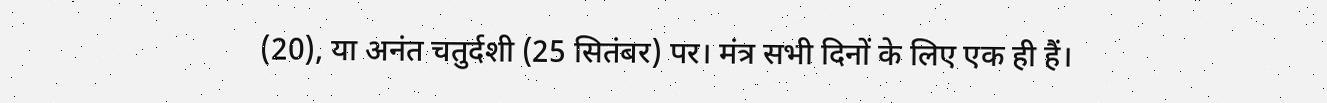(20), या अनंत चतुर्दशी (25 सितंबर) पर। मंत्र सभी दिनों के लिए एक ही हैं।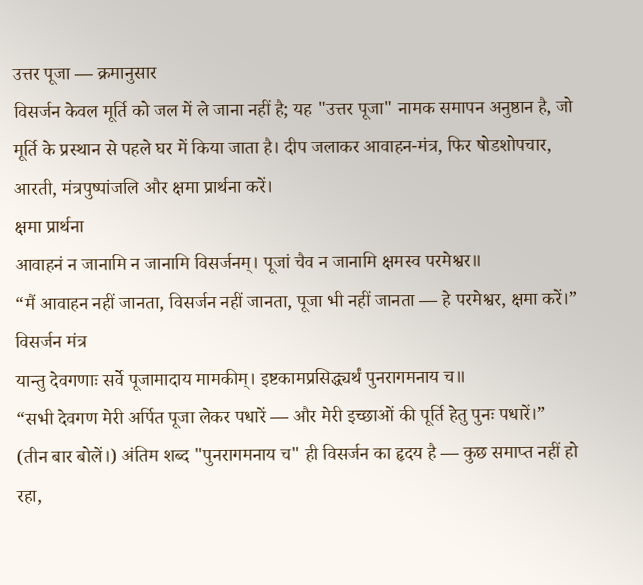उत्तर पूजा — क्रमानुसार
विसर्जन केवल मूर्ति को जल में ले जाना नहीं है; यह "उत्तर पूजा" नामक समापन अनुष्ठान है, जो मूर्ति के प्रस्थान से पहले घर में किया जाता है। दीप जलाकर आवाहन-मंत्र, फिर षोडशोपचार, आरती, मंत्रपुष्पांजलि और क्षमा प्रार्थना करें।
क्षमा प्रार्थना
आवाहनं न जानामि न जानामि विसर्जनम्। पूजां चैव न जानामि क्षमस्व परमेश्वर॥
“मैं आवाहन नहीं जानता, विसर्जन नहीं जानता, पूजा भी नहीं जानता — हे परमेश्वर, क्षमा करें।”
विसर्जन मंत्र
यान्तु देवगणाः सर्वे पूजामादाय मामकीम्। इष्टकामप्रसिद्ध्यर्थं पुनरागमनाय च॥
“सभी देवगण मेरी अर्पित पूजा लेकर पधारें — और मेरी इच्छाओं की पूर्ति हेतु पुनः पधारें।” (तीन बार बोलें।) अंतिम शब्द "पुनरागमनाय च" ही विसर्जन का हृदय है — कुछ समाप्त नहीं हो रहा,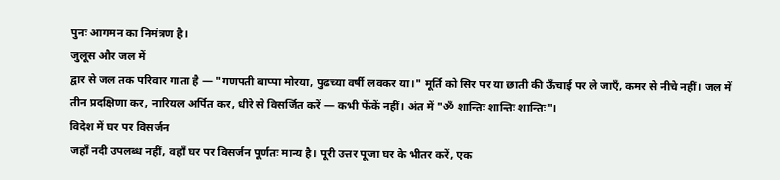पुनः आगमन का निमंत्रण है।
जुलूस और जल में
द्वार से जल तक परिवार गाता है — "गणपती बाप्पा मोरया, पुढच्या वर्षी लवकर या।" मूर्ति को सिर पर या छाती की ऊँचाई पर ले जाएँ, कमर से नीचे नहीं। जल में तीन प्रदक्षिणा कर, नारियल अर्पित कर, धीरे से विसर्जित करें — कभी फेंकें नहीं। अंत में "ॐ शान्तिः शान्तिः शान्तिः"।
विदेश में घर पर विसर्जन
जहाँ नदी उपलब्ध नहीं, वहाँ घर पर विसर्जन पूर्णतः मान्य है। पूरी उत्तर पूजा घर के भीतर करें, एक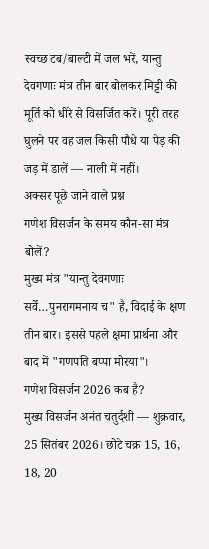स्वच्छ टब/बाल्टी में जल भरें, यान्तु देवगणाः मंत्र तीन बार बोलकर मिट्टी की मूर्ति को धीरे से विसर्जित करें। पूरी तरह घुलने पर वह जल किसी पौधे या पेड़ की जड़ में डालें — नाली में नहीं।
अक्सर पूछे जाने वाले प्रश्न
गणेश विसर्जन के समय कौन-सा मंत्र बोलें?
मुख्य मंत्र "यान्तु देवगणाः सर्वे…पुनरागमनाय च" है, विदाई के क्षण तीन बार। इससे पहले क्षमा प्रार्थना और बाद में "गणपति बप्पा मोरया"।
गणेश विसर्जन 2026 कब है?
मुख्य विसर्जन अनंत चतुर्दशी — शुक्रवार, 25 सितंबर 2026। छोटे चक्र 15, 16, 18, 20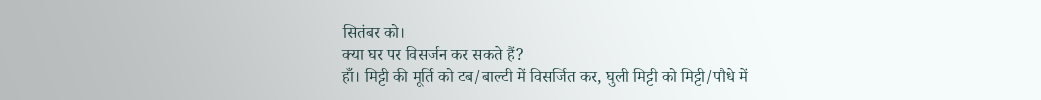सितंबर को।
क्या घर पर विसर्जन कर सकते हैं?
हाँ। मिट्टी की मूर्ति को टब/बाल्टी में विसर्जित कर, घुली मिट्टी को मिट्टी/पौधे में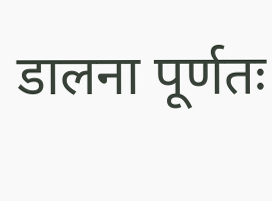डालना पूर्णतः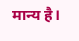मान्य है।